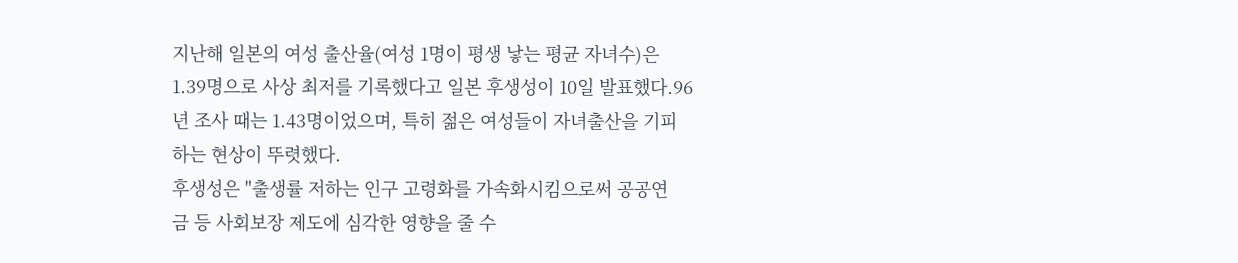지난해 일본의 여성 출산율(여성 1명이 평생 낳는 평균 자녀수)은
1.39명으로 사상 최저를 기록했다고 일본 후생성이 10일 발표했다.96
년 조사 때는 1.43명이었으며, 특히 젊은 여성들이 자녀출산을 기피
하는 현상이 뚜렷했다.
후생성은 "출생률 저하는 인구 고령화를 가속화시킴으로써 공공연
금 등 사회보장 제도에 심각한 영향을 줄 수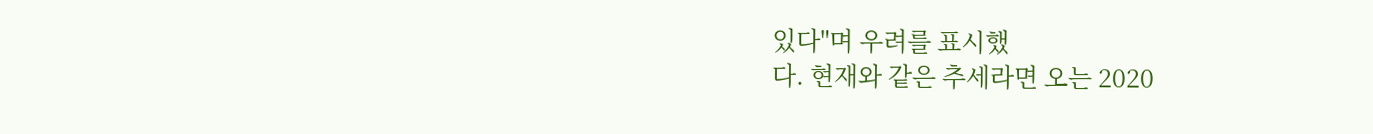있다"며 우려를 표시했
다. 현재와 같은 추세라면 오는 2020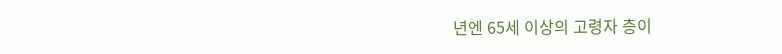년엔 65세 이상의 고령자 층이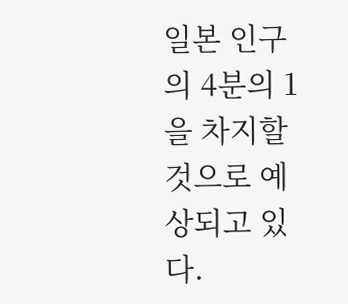일본 인구의 4분의 1을 차지할 것으로 예상되고 있다.